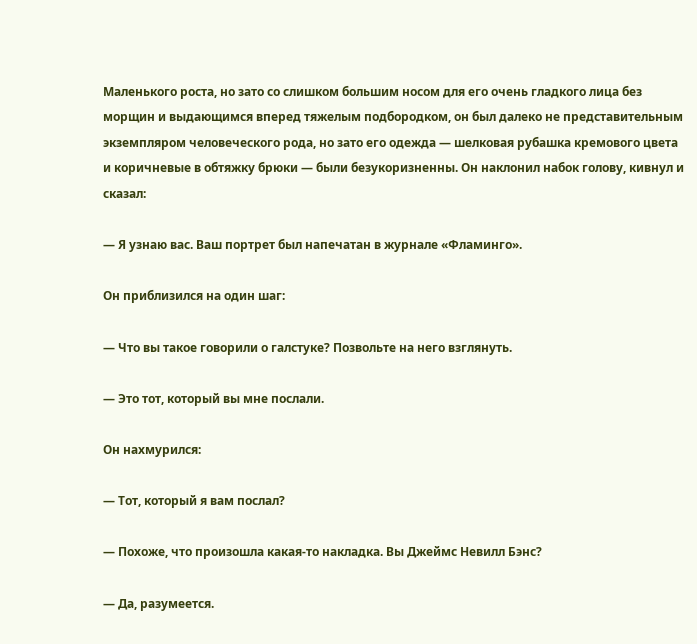Маленького роста, но зато со слишком большим носом для его очень гладкого лица без морщин и выдающимся вперед тяжелым подбородком, он был далеко не представительным экземпляром человеческого рода, но зато его одежда — шелковая рубашка кремового цвета и коричневые в обтяжку брюки — были безукоризненны. Он наклонил набок голову, кивнул и сказал:

— Я узнаю вас. Ваш портрет был напечатан в журнале «Фламинго».

Он приблизился на один шаг:

— Что вы такое говорили о галстуке? Позвольте на него взглянуть.

— Это тот, который вы мне послали.

Он нахмурился:

— Тот, который я вам послал?

— Похоже, что произошла какая-то накладка. Вы Джеймс Невилл Бэнс?

— Да, разумеется.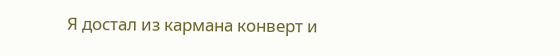Я достал из кармана конверт и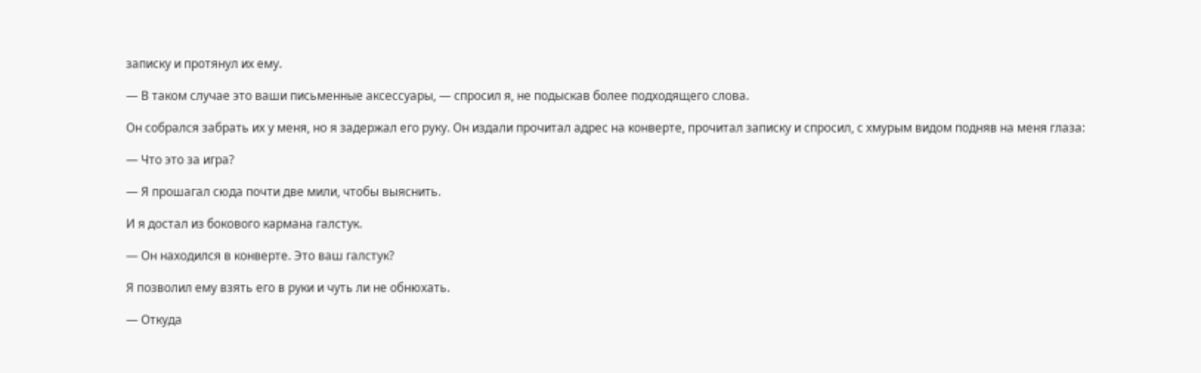записку и протянул их ему.

— В таком случае это ваши письменные аксессуары, — спросил я, не подыскав более подходящего слова.

Он собрался забрать их у меня, но я задержал его руку. Он издали прочитал адрес на конверте, прочитал записку и спросил, с хмурым видом подняв на меня глаза:

— Что это за игра?

— Я прошагал сюда почти две мили, чтобы выяснить.

И я достал из бокового кармана галстук.

— Он находился в конверте. Это ваш галстук?

Я позволил ему взять его в руки и чуть ли не обнюхать.

— Откуда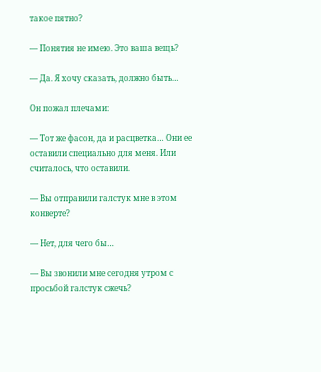такое пятно?

— Понятия не имею. Это ваша вещь?

— Да. Я хочу сказать, должно быть…

Он пожал плечами:

— Тот же фасон, да и расцветка… Они ее оставили специально для меня. Или считалось, что оставили.

— Вы отправили галстук мне в этом конверте?

— Нет, для чего бы…

— Вы звонили мне сегодня утром с просьбой галстук сжечь?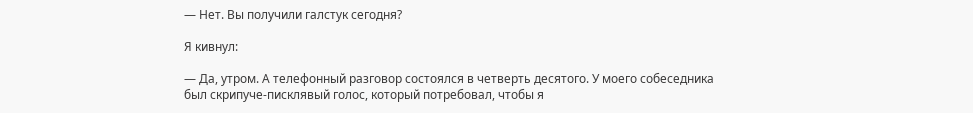— Нет. Вы получили галстук сегодня?

Я кивнул:

— Да, утром. А телефонный разговор состоялся в четверть десятого. У моего собеседника был скрипуче-писклявый голос, который потребовал, чтобы я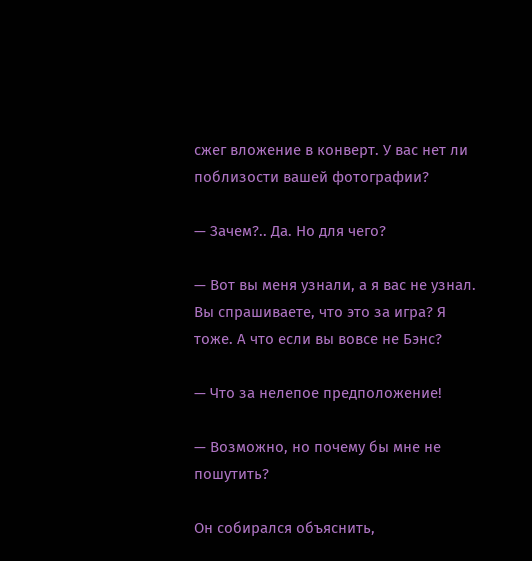сжег вложение в конверт. У вас нет ли поблизости вашей фотографии?

— Зачем?.. Да. Но для чего?

— Вот вы меня узнали, а я вас не узнал. Вы спрашиваете, что это за игра? Я тоже. А что если вы вовсе не Бэнс?

— Что за нелепое предположение!

— Возможно, но почему бы мне не пошутить?

Он собирался объяснить,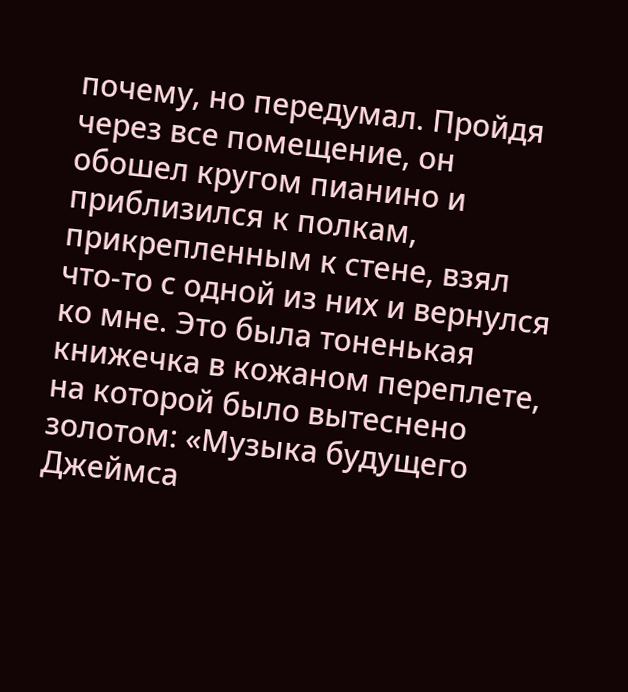почему, но передумал. Пройдя через все помещение, он обошел кругом пианино и приблизился к полкам, прикрепленным к стене, взял что-то с одной из них и вернулся ко мне. Это была тоненькая книжечка в кожаном переплете, на которой было вытеснено золотом: «Музыка будущего Джеймса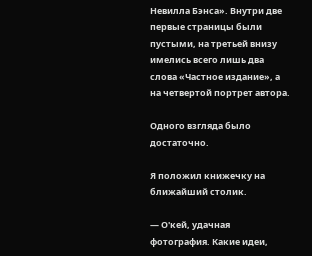Невилла Бэнса». Внутри две первые страницы были пустыми, на третьей внизу имелись всего лишь два слова «Частное издание», а на четвертой портрет автора.

Одного взгляда было достаточно.

Я положил книжечку на ближайший столик.

— О'кей, удачная фотография. Какие идеи,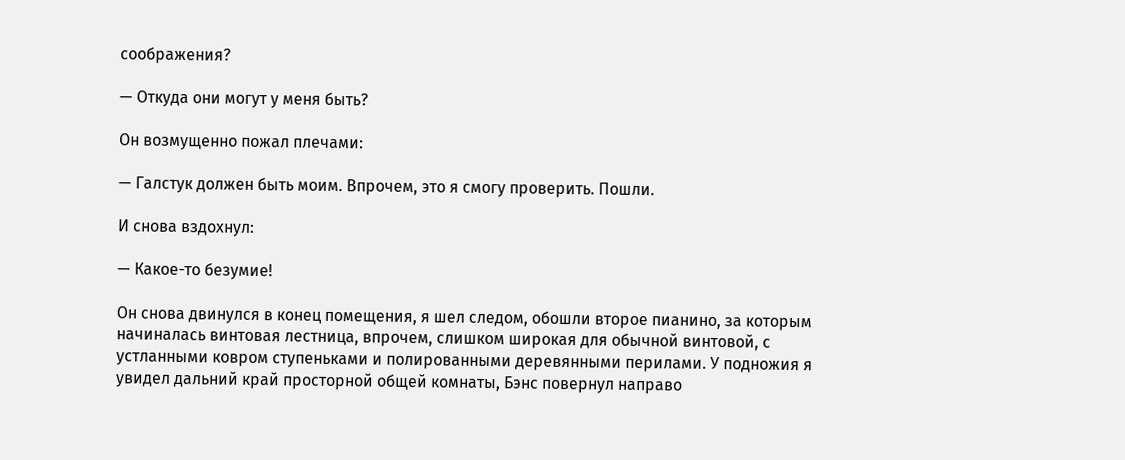соображения?

— Откуда они могут у меня быть?

Он возмущенно пожал плечами:

— Галстук должен быть моим. Впрочем, это я смогу проверить. Пошли.

И снова вздохнул:

— Какое-то безумие!

Он снова двинулся в конец помещения, я шел следом, обошли второе пианино, за которым начиналась винтовая лестница, впрочем, слишком широкая для обычной винтовой, с устланными ковром ступеньками и полированными деревянными перилами. У подножия я увидел дальний край просторной общей комнаты, Бэнс повернул направо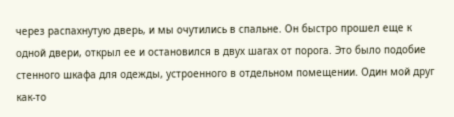через распахнутую дверь, и мы очутились в спальне. Он быстро прошел еще к одной двери, открыл ее и остановился в двух шагах от порога. Это было подобие стенного шкафа для одежды, устроенного в отдельном помещении. Один мой друг как-то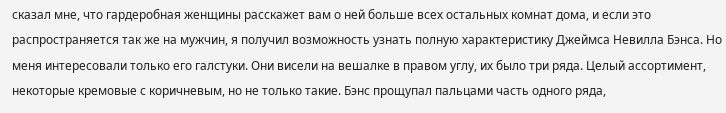сказал мне, что гардеробная женщины расскажет вам о ней больше всех остальных комнат дома, и если это распространяется так же на мужчин, я получил возможность узнать полную характеристику Джеймса Невилла Бэнса. Но меня интересовали только его галстуки. Они висели на вешалке в правом углу, их было три ряда. Целый ассортимент, некоторые кремовые с коричневым, но не только такие. Бэнс прощупал пальцами часть одного ряда,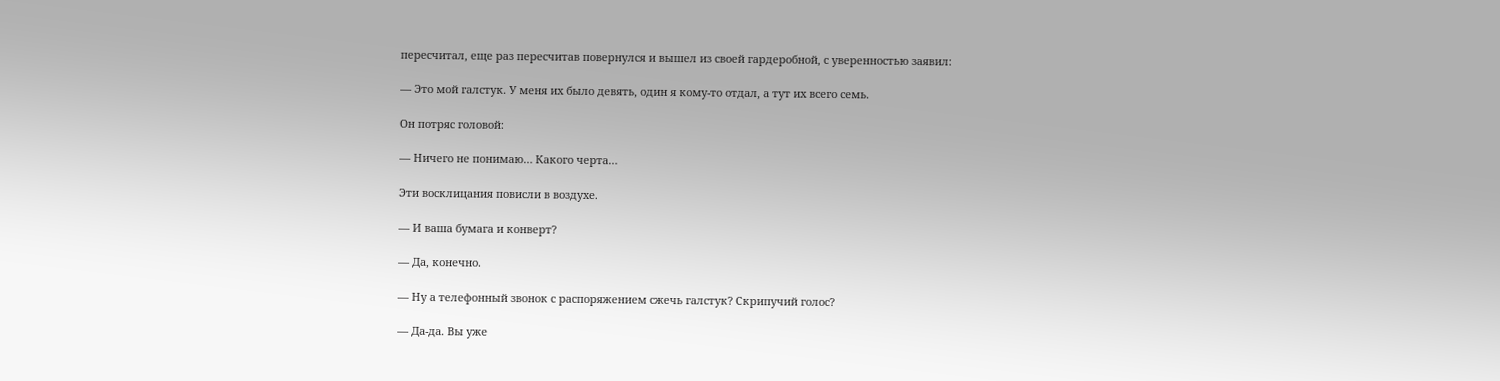пересчитал, еще раз пересчитав повернулся и вышел из своей гардеробной, с уверенностью заявил:

— Это мой галстук. У меня их было девять, один я кому-то отдал, а тут их всего семь.

Он потряс головой:

— Ничего не понимаю… Какого черта…

Эти восклицания повисли в воздухе.

— И ваша бумага и конверт?

— Да, конечно.

— Ну а телефонный звонок с распоряжением сжечь галстук? Скрипучий голос?

— Да-да. Вы уже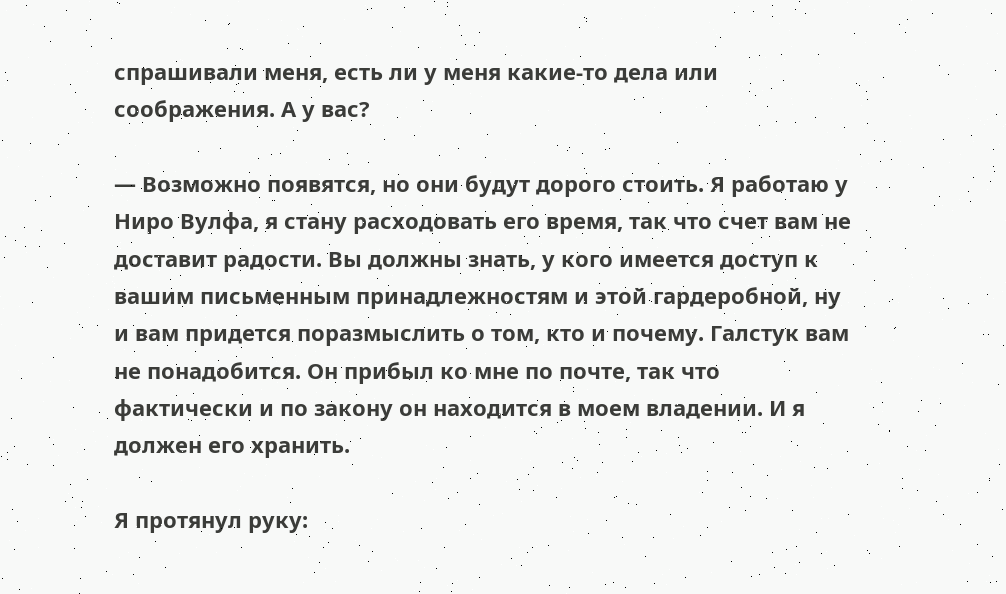спрашивали меня, есть ли у меня какие-то дела или соображения. А у вас?

— Возможно появятся, но они будут дорого стоить. Я работаю у Ниро Вулфа, я стану расходовать его время, так что счет вам не доставит радости. Вы должны знать, у кого имеется доступ к вашим письменным принадлежностям и этой гардеробной, ну и вам придется поразмыслить о том, кто и почему. Галстук вам не понадобится. Он прибыл ко мне по почте, так что фактически и по закону он находится в моем владении. И я должен его хранить.

Я протянул руку: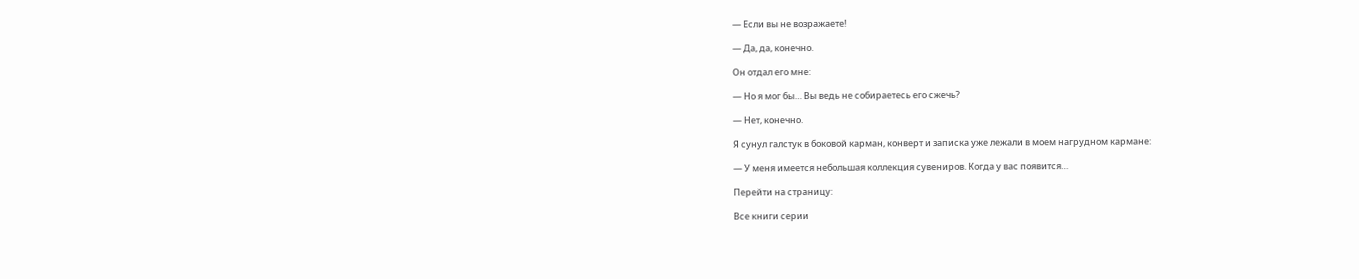— Если вы не возражаете!

— Да, да, конечно.

Он отдал его мне:

— Но я мог бы… Вы ведь не собираетесь его сжечь?

— Нет, конечно.

Я сунул галстук в боковой карман, конверт и записка уже лежали в моем нагрудном кармане:

— У меня имеется небольшая коллекция сувениров. Когда у вас появится…

Перейти на страницу:

Все книги серии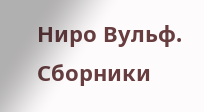Ниро Вульф. Сборники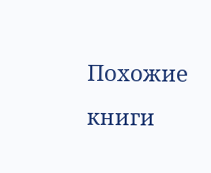Похожие книги